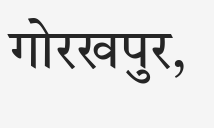गोरखपुर,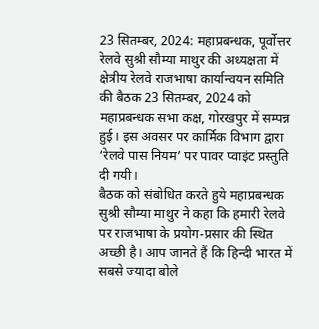23 सितम्बर, 2024: महाप्रबन्धक, पूर्वोत्तर रेलवे सुश्री सौम्या माथुर की अध्यक्षता में क्षेत्रीय रेलवे राजभाषा कार्यान्वयन समिति की बैठक 23 सितम्बर, 2024 को महाप्रबन्धक सभा कक्ष, गोरखपुर में सम्पन्न हुई। इस अवसर पर कार्मिक विभाग द्वारा ‘रेलवे पास नियम’ पर पावर प्वाइंट प्रस्तुति दी गयी।
बैठक को संबोधित करते हुये महाप्रबन्धक सुश्री सौम्या माथुर ने कहा कि हमारी रेलवे पर राजभाषा के प्रयोग-प्रसार की स्थित अच्छी है। आप जानते हैं कि हिन्दी भारत में सबसे ज्यादा बोले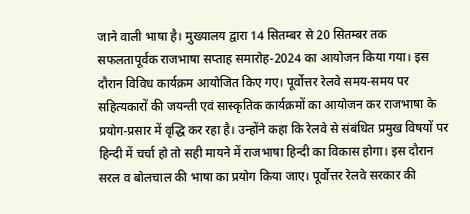जाने वाली भाषा है। मुख्यालय द्वारा 14 सितम्बर से 20 सितम्बर तक सफलतापूर्वक राजभाषा सप्ताह समारोह-2024 का आयोजन किया गया। इस दौरान विविध कार्यक्रम आयोजित किए गए। पूर्वोत्तर रेलवे समय-समय पर सहित्यकारों की जयन्ती एवं सास्कृतिक कार्यक्रमों का आयोजन कर राजभाषा के प्रयोग-प्रसार में वृद्धि कर रहा है। उन्होंने कहा कि रेलवे से संबंधित प्रमुख विषयों पर हिन्दी में चर्चा हो तो सही मायने में राजभाषा हिन्दी का विकास होगा। इस दौरान सरल व बोलचाल की भाषा का प्रयोग किया जाए। पूर्वोत्तर रेलवे सरकार की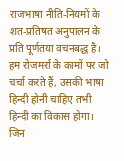राजभाषा नीति-नियमों के शत-प्रतिषत अनुपालन के प्रति पूर्णतया वचनबद्ध है। हम रोजमर्रा के कामों पर जो चर्चा करते हैं, उसकी भाषा हिन्दी होनी चाहिए तभी हिन्दी का विकास होगा। जिन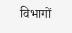विभागों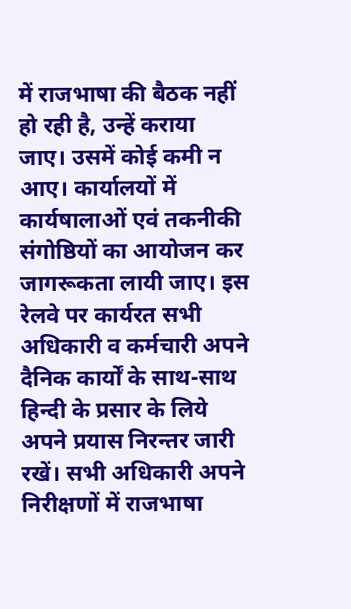में राजभाषा की बैठक नहीं हो रही है, उन्हें कराया जाए। उसमें कोई कमी न आए। कार्यालयों में कार्यषालाओं एवं तकनीकी संगोष्ठियों का आयोजन कर जागरूकता लायी जाए। इस रेलवे पर कार्यरत सभी अधिकारी व कर्मचारी अपने दैनिक कार्यों के साथ-साथ हिन्दी के प्रसार के लिये अपने प्रयास निरन्तर जारी रखें। सभी अधिकारी अपने निरीक्षणों में राजभाषा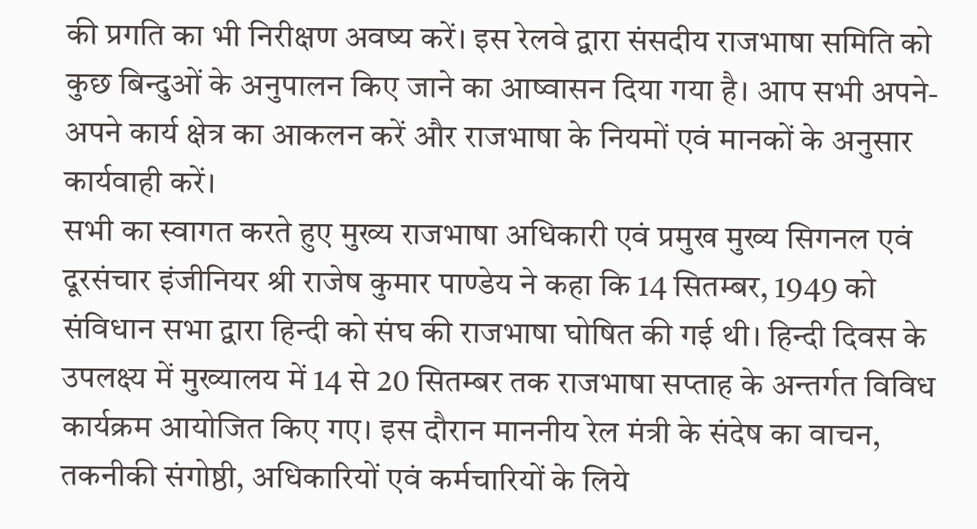की प्रगति का भी निरीक्षण अवष्य करें। इस रेलवे द्वारा संसदीय राजभाषा समिति को कुछ बिन्दुओं के अनुपालन किए जाने का आष्वासन दिया गया है। आप सभी अपने-अपने कार्य क्षेत्र का आकलन करें और राजभाषा के नियमों एवं मानकों के अनुसार कार्यवाही करें।
सभी का स्वागत करते हुए मुख्य राजभाषा अधिकारी एवं प्रमुख मुख्य सिगनल एवं दूरसंचार इंजीनियर श्री राजेष कुमार पाण्डेय ने कहा कि 14 सितम्बर, 1949 को संविधान सभा द्वारा हिन्दी को संघ की राजभाषा घोषित की गई थी। हिन्दी दिवस के उपलक्ष्य में मुख्यालय में 14 से 20 सितम्बर तक राजभाषा सप्ताह के अन्तर्गत विविध कार्यक्रम आयोजित किए गए। इस दौरान माननीय रेल मंत्री के संदेष का वाचन, तकनीकी संगोष्ठी, अधिकारियों एवं कर्मचारियों के लिये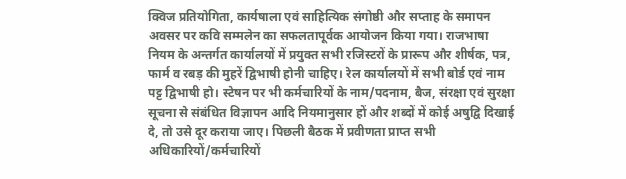क्विज प्रतियोगिता, कार्यषाला एवं साहित्यिक संगोष्ठी और सप्ताह के समापन अवसर पर कवि सम्मलेन का सफलतापूर्वक आयोजन किया गया। राजभाषा नियम के अन्तर्गत कार्यालयों में प्रयुक्त सभी रजिस्टरों के प्रारूप और शीर्षक, पत्र, फार्म व रबड़ की मुहरें द्विभाषी होनी चाहिए। रेल कार्यालयों में सभी बोर्ड एवं नाम पट्ट द्विभाषी हो। स्टेषन पर भी कर्मचारियों के नाम/पदनाम, बैज, संरक्षा एवं सुरक्षा सूचना से संबंधित विज्ञापन आदि नियमानुसार हों और शब्दों में कोई अषुद्वि दिखाई दे, तो उसे दूर कराया जाए। पिछली बैठक में प्रवीणता प्राप्त सभी अधिकारियों/कर्मचारियों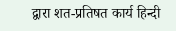द्वारा शत-प्रतिषत कार्य हिन्दी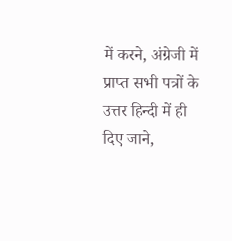में करने, अंग्रेजी में प्राप्त सभी पत्रों के उत्तर हिन्दी में ही दिए जाने,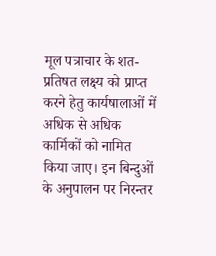मूल पत्राचार के शत-प्रतिषत लक्ष्य को प्राप्त करने हेतु कार्यषालाओं में अधिक से अधिक कार्मिकों को नामित किया जाए। इन बिन्दुओं के अनुपालन पर निरन्तर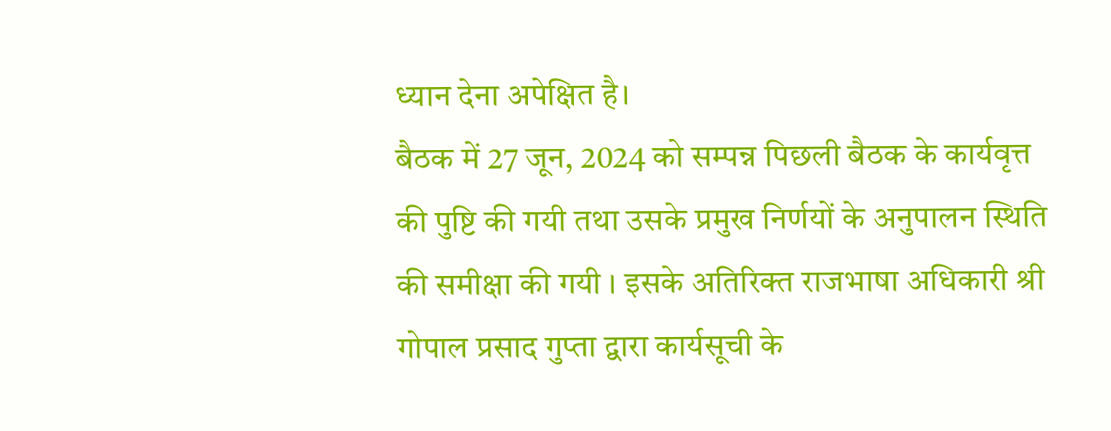ध्यान देना अपेक्षित है।
बैठक में 27 जून, 2024 को सम्पन्न पिछली बैठक के कार्यवृत्त की पुष्टि की गयी तथा उसके प्रमुख निर्णयों के अनुपालन स्थिति की समीक्षा की गयी । इसके अतिरिक्त राजभाषा अधिकारी श्री गोपाल प्रसाद गुप्ता द्वारा कार्यसूची के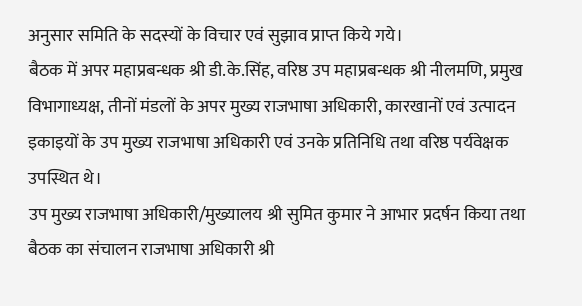अनुसार समिति के सदस्यों के विचार एवं सुझाव प्राप्त किये गये।
बैठक में अपर महाप्रबन्धक श्री डी.के.सिंह, वरिष्ठ उप महाप्रबन्धक श्री नीलमणि, प्रमुख विभागाध्यक्ष, तीनों मंडलों के अपर मुख्य राजभाषा अधिकारी, कारखानों एवं उत्पादन इकाइयों के उप मुख्य राजभाषा अधिकारी एवं उनके प्रतिनिधि तथा वरिष्ठ पर्यवेक्षक उपस्थित थे।
उप मुख्य राजभाषा अधिकारी/मुख्यालय श्री सुमित कुमार ने आभार प्रदर्षन किया तथा बैठक का संचालन राजभाषा अधिकारी श्री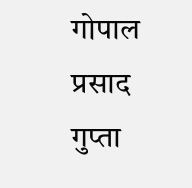गोपाल प्रसाद गुप्ता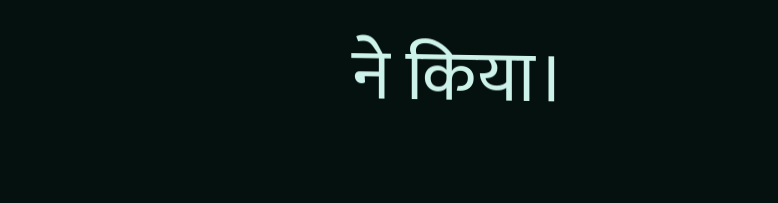ने किया।